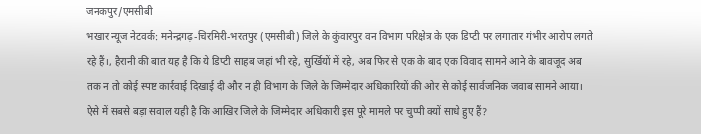जनकपुर/एमसीबी
भखार न्यूज नेटवर्क: मनेन्द्रगढ़-चिरमिरी-भरतपुर (एमसीबी) जिले के कुंवारपुर वन विभाग परिक्षेत्र के एक डिप्टी पर लगातार गंभीर आरोप लगते रहे हैं।, हैरानी की बात यह है कि ये डिप्टी साहब जहां भी रहे, सुर्खियों में रहे, अब फिर से एक के बाद एक विवाद सामने आने के बावजूद अब तक न तो कोई स्पष्ट कार्रवाई दिखाई दी और न ही विभाग के जिले के जिम्मेदार अधिकारियों की ओर से कोई सार्वजनिक जवाब सामने आया। ऐसे में सबसे बड़ा सवाल यही है कि आखिर जिले के जिम्मेदार अधिकारी इस पूरे मामले पर चुप्पी क्यों साधे हुए हैं?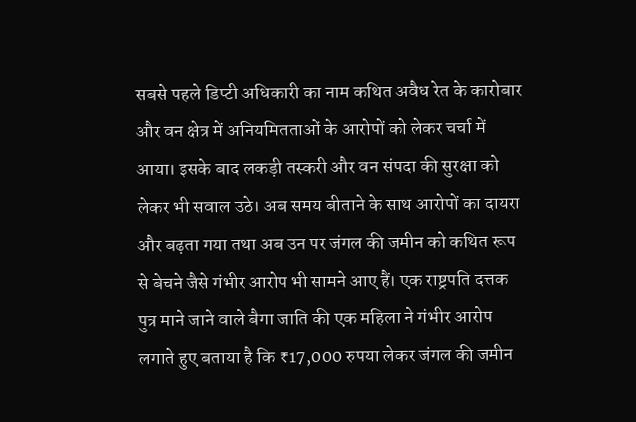सबसे पहले डिप्टी अधिकारी का नाम कथित अवैध रेत के कारोबार और वन क्षेत्र में अनियमितताओं के आरोपों को लेकर चर्चा में आया। इसके बाद लकड़ी तस्करी और वन संपदा की सुरक्षा को लेकर भी सवाल उठे। अब समय बीताने के साथ आरोपों का दायरा और बढ़ता गया तथा अब उन पर जंगल की जमीन को कथित रूप से बेचने जैसे गंभीर आरोप भी सामने आए हैं। एक राष्ट्रपति दत्तक पुत्र माने जाने वाले बैगा जाति की एक महिला ने गंभीर आरोप लगाते हुए बताया है कि ₹17,000 रुपया लेकर जंगल की जमीन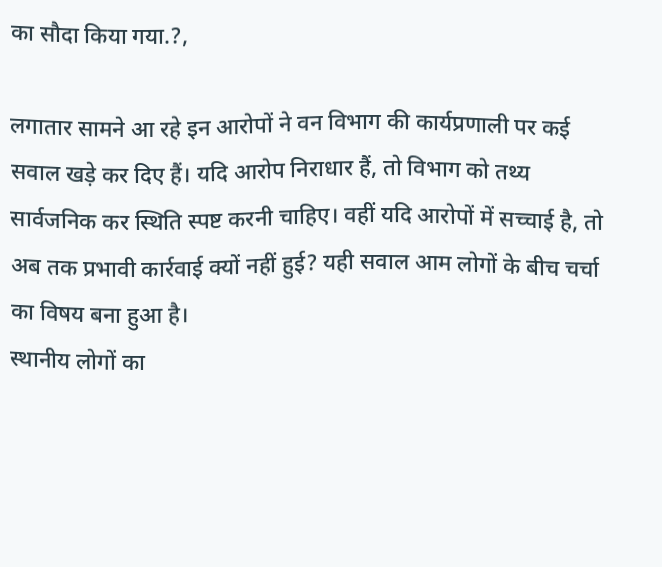का सौदा किया गया.?,

लगातार सामने आ रहे इन आरोपों ने वन विभाग की कार्यप्रणाली पर कई सवाल खड़े कर दिए हैं। यदि आरोप निराधार हैं, तो विभाग को तथ्य सार्वजनिक कर स्थिति स्पष्ट करनी चाहिए। वहीं यदि आरोपों में सच्चाई है, तो अब तक प्रभावी कार्रवाई क्यों नहीं हुई? यही सवाल आम लोगों के बीच चर्चा का विषय बना हुआ है।
स्थानीय लोगों का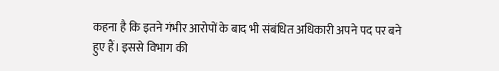कहना है कि इतने गंभीर आरोपों के बाद भी संबंधित अधिकारी अपने पद पर बने हुए हैं। इससे विभाग की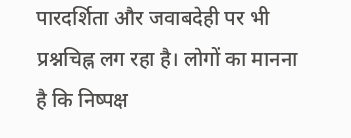पारदर्शिता और जवाबदेही पर भी प्रश्नचिह्न लग रहा है। लोगों का मानना है कि निष्पक्ष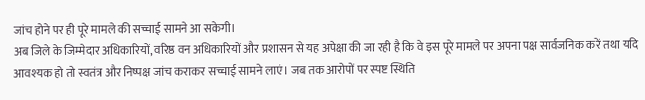जांच होने पर ही पूरे मामले की सच्चाई सामने आ सकेगी।
अब जिले के जिम्मेदार अधिकारियों, वरिष्ठ वन अधिकारियों और प्रशासन से यह अपेक्षा की जा रही है कि वे इस पूरे मामले पर अपना पक्ष सार्वजनिक करें तथा यदि आवश्यक हो तो स्वतंत्र और निष्पक्ष जांच कराकर सच्चाई सामने लाएं। जब तक आरोपों पर स्पष्ट स्थिति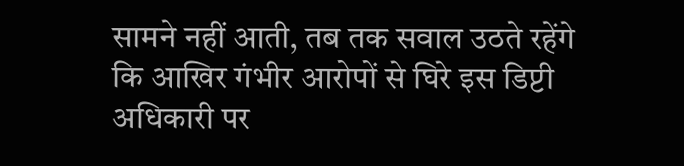सामने नहीं आती, तब तक सवाल उठते रहेंगे कि आखिर गंभीर आरोपों से घिरे इस डिप्टी अधिकारी पर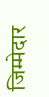जिम्मेदार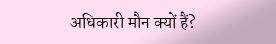अधिकारी मौन क्यों हैं?